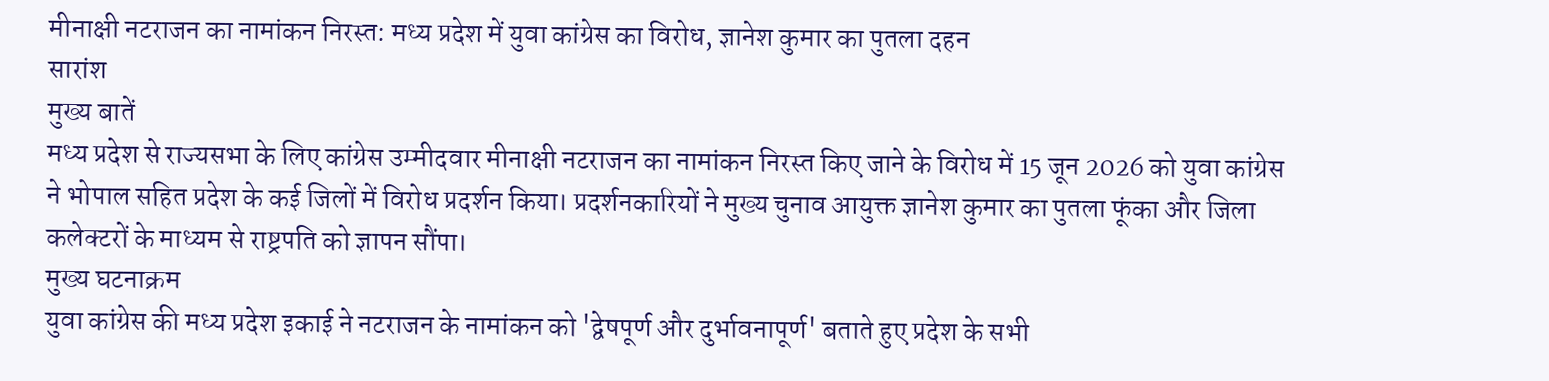मीनाक्षी नटराजन का नामांकन निरस्त: मध्य प्रदेश में युवा कांग्रेस का विरोध, ज्ञानेश कुमार का पुतला दहन
सारांश
मुख्य बातें
मध्य प्रदेश से राज्यसभा के लिए कांग्रेस उम्मीदवार मीनाक्षी नटराजन का नामांकन निरस्त किए जाने के विरोध में 15 जून 2026 को युवा कांग्रेस ने भोपाल सहित प्रदेश के कई जिलों में विरोध प्रदर्शन किया। प्रदर्शनकारियों ने मुख्य चुनाव आयुक्त ज्ञानेश कुमार का पुतला फूंका और जिला कलेक्टरों के माध्यम से राष्ट्रपति को ज्ञापन सौंपा।
मुख्य घटनाक्रम
युवा कांग्रेस की मध्य प्रदेश इकाई ने नटराजन के नामांकन को 'द्वेषपूर्ण और दुर्भावनापूर्ण' बताते हुए प्रदेश के सभी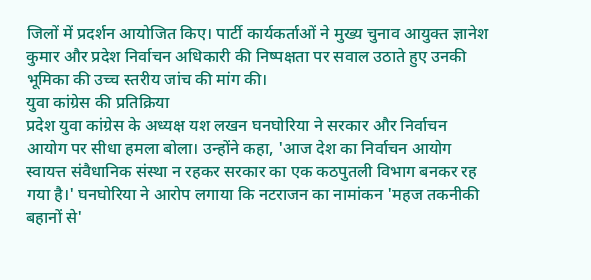जिलों में प्रदर्शन आयोजित किए। पार्टी कार्यकर्ताओं ने मुख्य चुनाव आयुक्त ज्ञानेश कुमार और प्रदेश निर्वाचन अधिकारी की निष्पक्षता पर सवाल उठाते हुए उनकी भूमिका की उच्च स्तरीय जांच की मांग की।
युवा कांग्रेस की प्रतिक्रिया
प्रदेश युवा कांग्रेस के अध्यक्ष यश लखन घनघोरिया ने सरकार और निर्वाचन आयोग पर सीधा हमला बोला। उन्होंने कहा, 'आज देश का निर्वाचन आयोग स्वायत्त संवैधानिक संस्था न रहकर सरकार का एक कठपुतली विभाग बनकर रह गया है।' घनघोरिया ने आरोप लगाया कि नटराजन का नामांकन 'महज तकनीकी बहानों से'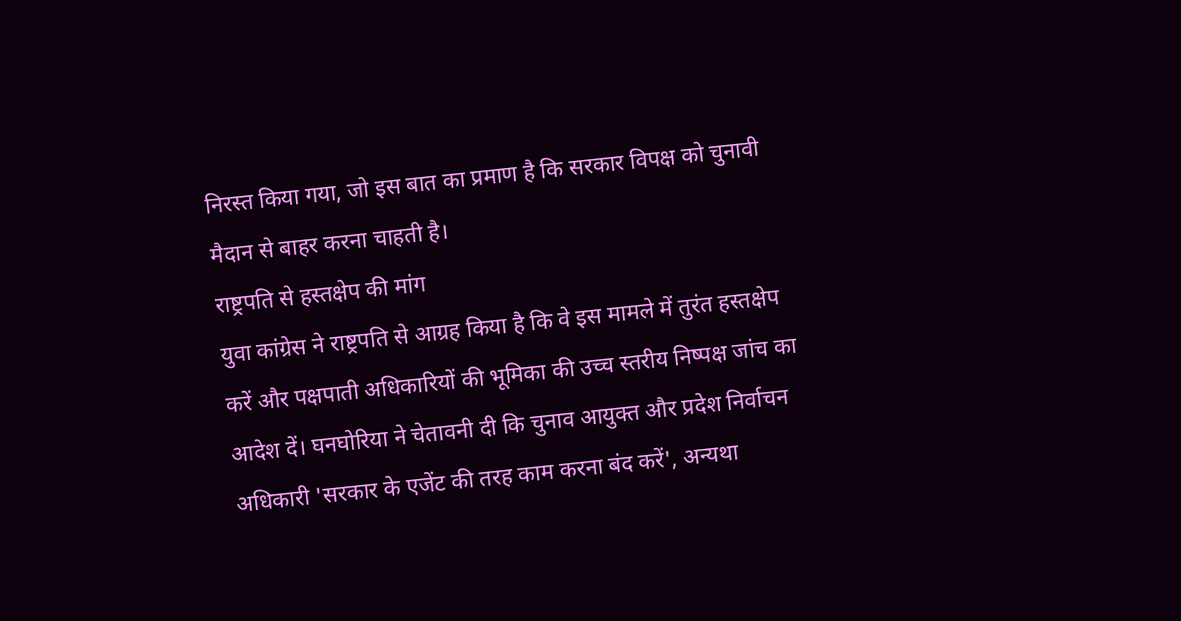निरस्त किया गया, जो इस बात का प्रमाण है कि सरकार विपक्ष को चुनावी मैदान से बाहर करना चाहती है।
राष्ट्रपति से हस्तक्षेप की मांग
युवा कांग्रेस ने राष्ट्रपति से आग्रह किया है कि वे इस मामले में तुरंत हस्तक्षेप करें और पक्षपाती अधिकारियों की भूमिका की उच्च स्तरीय निष्पक्ष जांच का आदेश दें। घनघोरिया ने चेतावनी दी कि चुनाव आयुक्त और प्रदेश निर्वाचन अधिकारी 'सरकार के एजेंट की तरह काम करना बंद करें', अन्यथा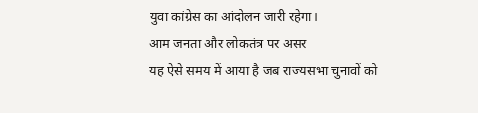युवा कांग्रेस का आंदोलन जारी रहेगा।
आम जनता और लोकतंत्र पर असर
यह ऐसे समय में आया है जब राज्यसभा चुनावों को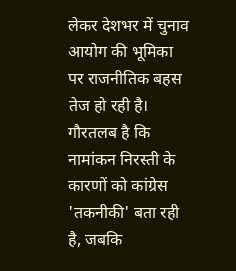लेकर देशभर में चुनाव आयोग की भूमिका पर राजनीतिक बहस तेज हो रही है। गौरतलब है कि नामांकन निरस्ती के कारणों को कांग्रेस 'तकनीकी' बता रही है, जबकि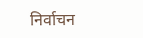निर्वाचन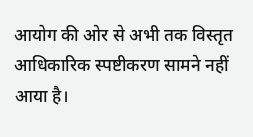आयोग की ओर से अभी तक विस्तृत आधिकारिक स्पष्टीकरण सामने नहीं आया है।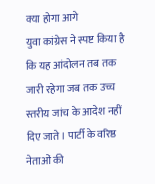क्या होगा आगे
युवा कांग्रेस ने स्पष्ट किया है कि यह आंदोलन तब तक जारी रहेगा जब तक उच्च स्तरीय जांच के आदेश नहीं दिए जाते। पार्टी के वरिष्ठ नेताओं की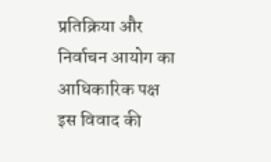प्रतिक्रिया और निर्वाचन आयोग का आधिकारिक पक्ष इस विवाद की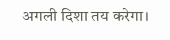अगली दिशा तय करेगा।